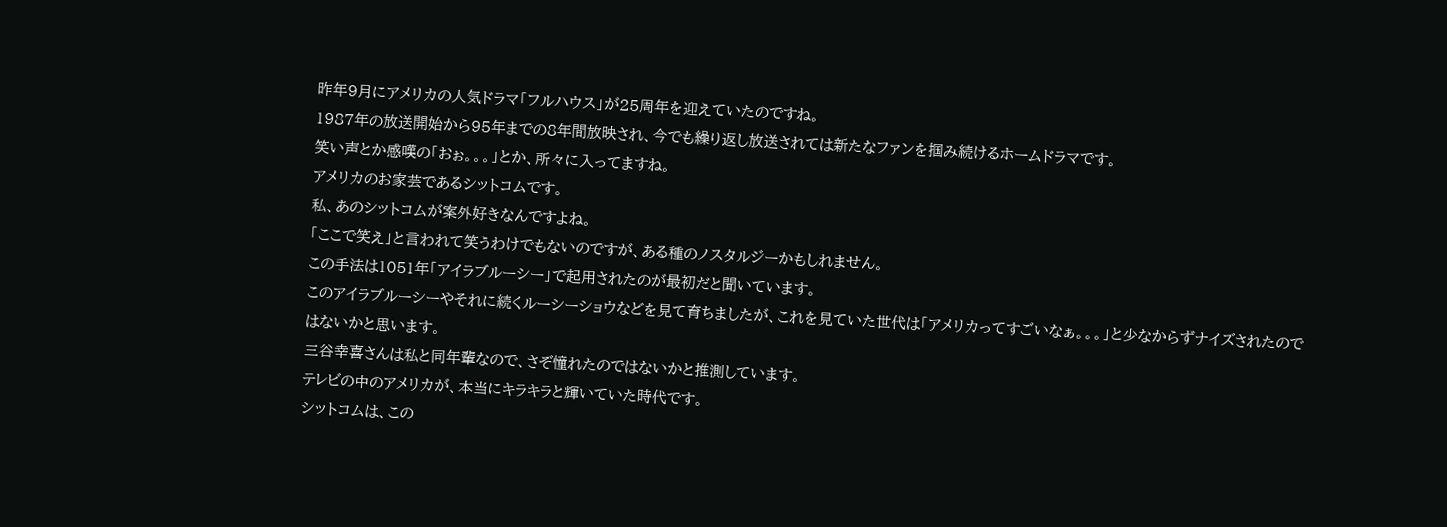昨年9月にアメリカの人気ドラマ「フルハウス」が25周年を迎えていたのですね。
1987年の放送開始から95年までの8年間放映され、今でも繰り返し放送されては新たなファンを掴み続けるホームドラマです。
笑い声とか感嘆の「おぉ。。。」とか、所々に入ってますね。
アメリカのお家芸であるシットコムです。
私、あのシットコムが案外好きなんですよね。
「ここで笑え」と言われて笑うわけでもないのですが、ある種のノスタルジーかもしれません。
この手法は1051年「アイラブルーシー」で起用されたのが最初だと聞いています。
このアイラブルーシーやそれに続くルーシーショウなどを見て育ちましたが、これを見ていた世代は「アメリカってすごいなぁ。。。」と少なからずナイズされたのではないかと思います。
三谷幸喜さんは私と同年輩なので、さぞ憧れたのではないかと推測しています。
テレビの中のアメリカが、本当にキラキラと輝いていた時代です。
シットコムは、この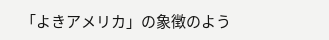「よきアメリカ」の象徴のよう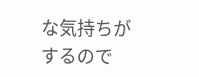な気持ちがするので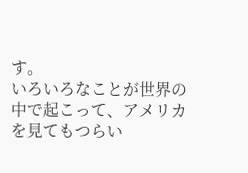す。
いろいろなことが世界の中で起こって、アメリカを見てもつらい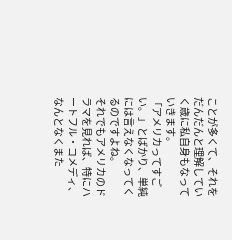ことが多くて、それをだんだんと理解していく歳に私自身もなっていきます。
「アメリカってすごい。」とばかり、単純には言えなくなってくるのですよね。
それでもアメリカのドラマを見れば、特にハートフル・コメディ、なんとなくまた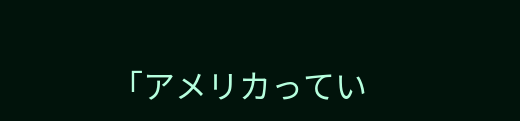「アメリカってい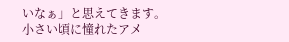いなぁ」と思えてきます。
小さい頃に憧れたアメ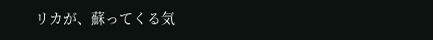リカが、蘇ってくる気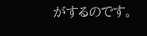がするのです。